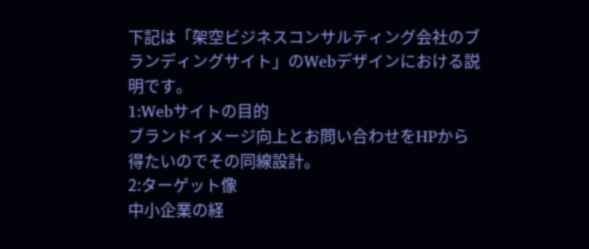下記は「架空ビジネスコンサルティング会社のブランディングサイト」のWebデザインにおける説明です。
1:Webサイトの目的
ブランドイメージ向上とお問い合わせをHPから得たいのでその同線設計。
2:ターゲット像
中小企業の経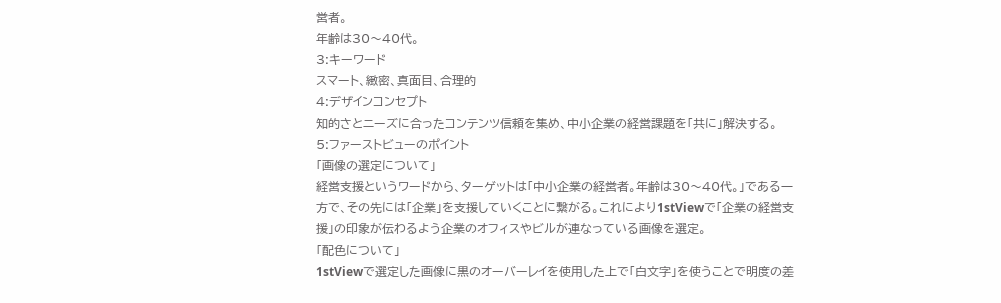営者。
年齢は30〜40代。
3:キーワード
スマート、緻密、真面目、合理的
4:デザインコンセプト
知的さとニーズに合ったコンテンツ信頼を集め、中小企業の経営課題を「共に」解決する。
5:ファーストビューのポイント
「画像の選定について」
経営支援というワードから、ターゲットは「中小企業の経営者。年齢は30〜40代。」である一方で、その先には「企業」を支援していくことに繋がる。これにより1stViewで「企業の経営支援」の印象が伝わるよう企業のオフィスやビルが連なっている画像を選定。
「配色について」
1stViewで選定した画像に黒のオーバーレイを使用した上で「白文字」を使うことで明度の差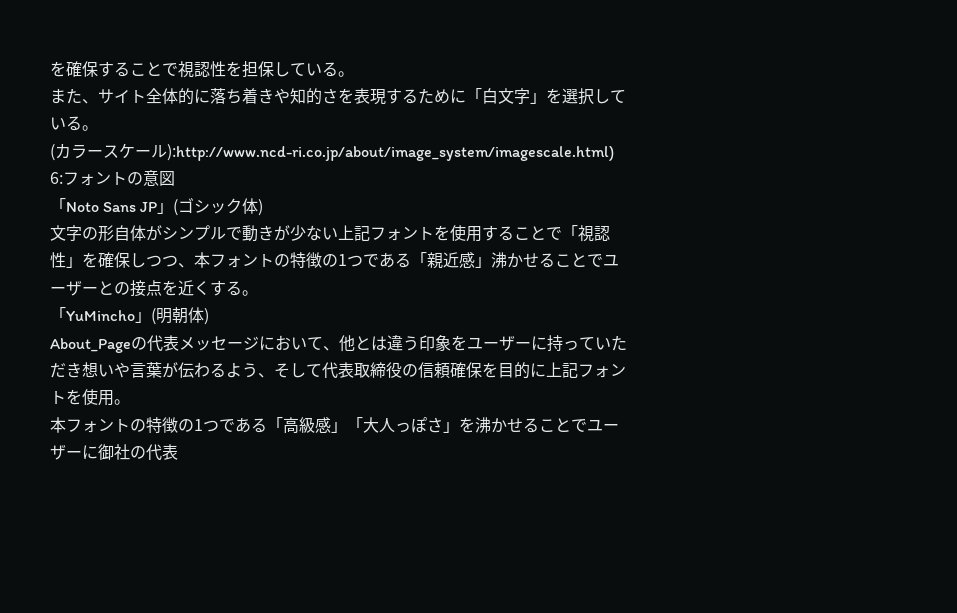を確保することで視認性を担保している。
また、サイト全体的に落ち着きや知的さを表現するために「白文字」を選択している。
(カラースケール):http://www.ncd-ri.co.jp/about/image_system/imagescale.html)
6:フォントの意図
「Noto Sans JP」(ゴシック体)
文字の形自体がシンプルで動きが少ない上記フォントを使用することで「視認性」を確保しつつ、本フォントの特徴の1つである「親近感」沸かせることでユーザーとの接点を近くする。
「YuMincho」(明朝体)
About_Pageの代表メッセージにおいて、他とは違う印象をユーザーに持っていただき想いや言葉が伝わるよう、そして代表取締役の信頼確保を目的に上記フォントを使用。
本フォントの特徴の1つである「高級感」「大人っぽさ」を沸かせることでユーザーに御社の代表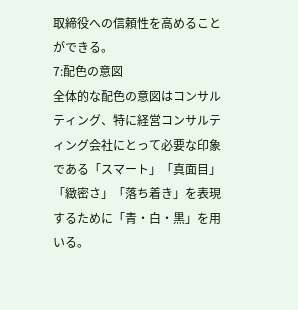取締役への信頼性を高めることができる。
7:配色の意図
全体的な配色の意図はコンサルティング、特に経営コンサルティング会社にとって必要な印象である「スマート」「真面目」「緻密さ」「落ち着き」を表現するために「青・白・黒」を用いる。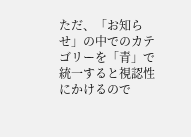ただ、「お知らせ」の中でのカテゴリーを「青」で統一すると視認性にかけるので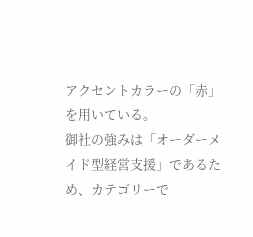アクセントカラーの「赤」を用いている。
御社の強みは「オーダーメイド型経営支援」であるため、カテゴリーで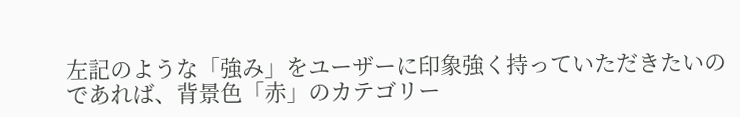左記のような「強み」をユーザーに印象強く持っていただきたいのであれば、背景色「赤」のカテゴリー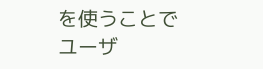を使うことでユーザ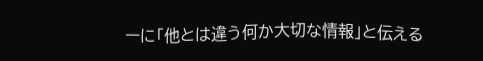ーに「他とは違う何か大切な情報」と伝える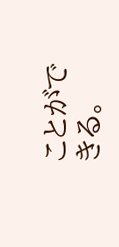ことができる。